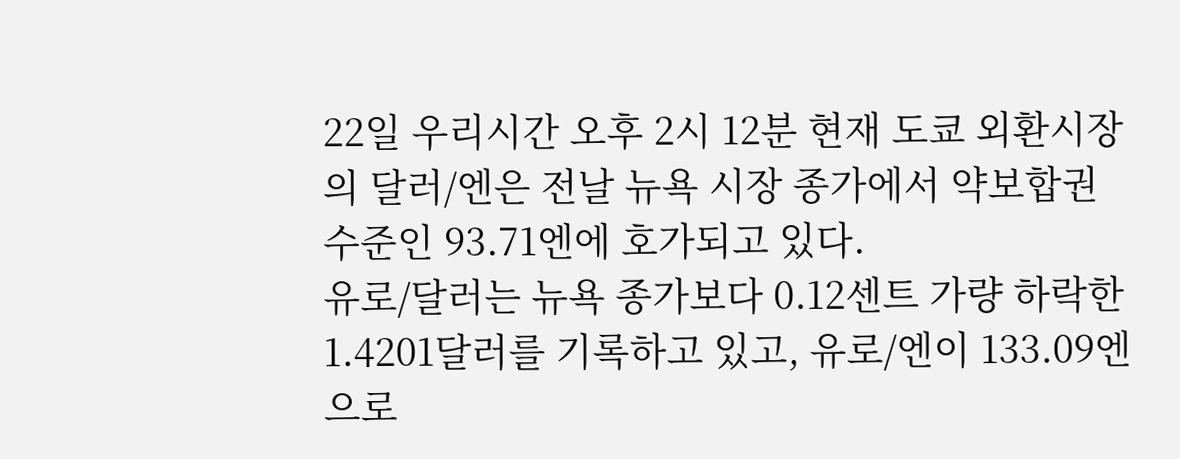22일 우리시간 오후 2시 12분 현재 도쿄 외환시장의 달러/엔은 전날 뉴욕 시장 종가에서 약보합권 수준인 93.71엔에 호가되고 있다.
유로/달러는 뉴욕 종가보다 0.12센트 가량 하락한 1.4201달러를 기록하고 있고, 유로/엔이 133.09엔으로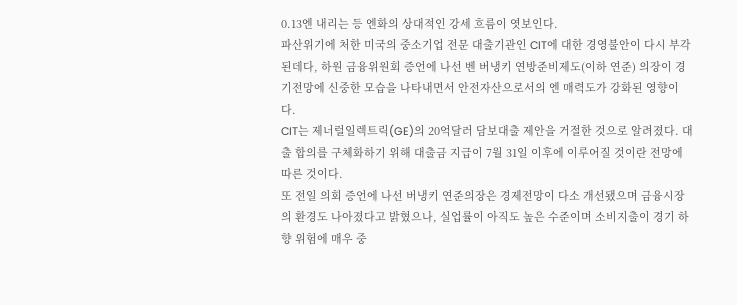0.13엔 내리는 등 엔화의 상대적인 강세 흐름이 엿보인다.
파산위기에 처한 미국의 중소기업 전문 대출기관인 CIT에 대한 경영불안이 다시 부각된데다, 하원 금융위원회 증언에 나선 벤 버냉키 연방준비제도(이하 연준) 의장이 경기전망에 신중한 모습을 나타내면서 안전자산으로서의 엔 매력도가 강화된 영향이다.
CIT는 제너럴일렉트릭(GE)의 20억달러 담보대출 제안을 거절한 것으로 알려졌다. 대출 합의를 구체화하기 위해 대출금 지급이 7월 31일 이후에 이루어질 것이란 전망에 따른 것이다.
또 전일 의회 증언에 나선 버냉키 연준의장은 경제전망이 다소 개선됐으며 금융시장의 환경도 나아졌다고 밝혔으나, 실업률이 아직도 높은 수준이며 소비지출이 경기 하향 위험에 매우 중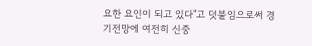요한 요인이 되고 있다"고 덧붙임으로써 경기전망에 여전히 신중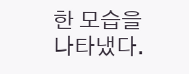한 모습을 나타냈다.